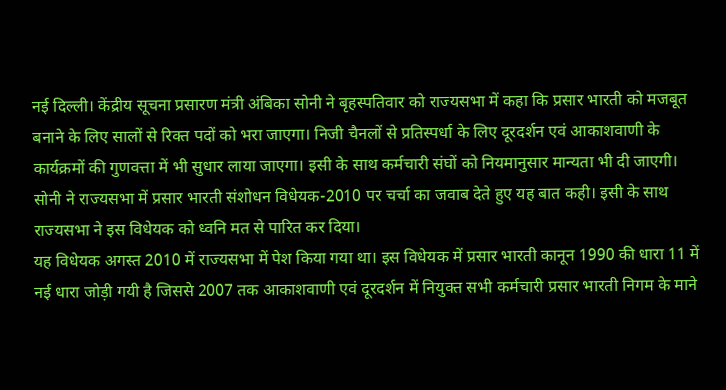नई दिल्ली। केंद्रीय सूचना प्रसारण मंत्री अंबिका सोनी ने बृहस्पतिवार को राज्यसभा में कहा कि प्रसार भारती को मजबूत बनाने के लिए सालों से रिक्त पदों को भरा जाएगा। निजी चैनलों से प्रतिस्पर्धा के लिए दूरदर्शन एवं आकाशवाणी के कार्यक्रमों की गुणवत्ता में भी सुधार लाया जाएगा। इसी के साथ कर्मचारी संघों को नियमानुसार मान्यता भी दी जाएगी। सोनी ने राज्यसभा में प्रसार भारती संशोधन विधेयक-2010 पर चर्चा का जवाब देते हुए यह बात कही। इसी के साथ राज्यसभा ने इस विधेयक को ध्वनि मत से पारित कर दिया।
यह विधेयक अगस्त 2010 में राज्यसभा में पेश किया गया था। इस विधेयक में प्रसार भारती कानून 1990 की धारा 11 में नई धारा जोड़ी गयी है जिससे 2007 तक आकाशवाणी एवं दूरदर्शन में नियुक्त सभी कर्मचारी प्रसार भारती निगम के माने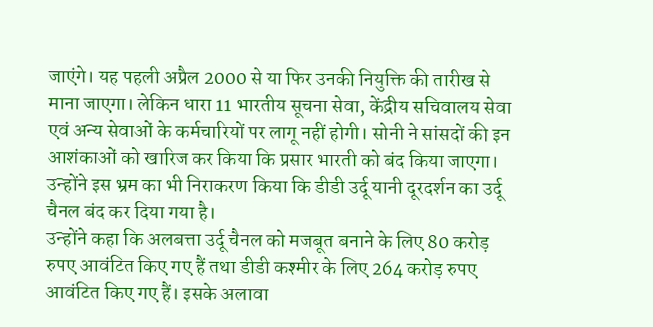जाएंगे। यह पहली अप्रैल 2000 से या फिर उनकी नियुक्ति की तारीख से माना जाएगा। लेकिन धारा 11 भारतीय सूचना सेवा, केंद्रीय सचिवालय सेवा एवं अन्य सेवाओं के कर्मचारियों पर लागू नहीं होगी। सोनी ने सांसदों की इन आशंकाओं को खारिज कर किया कि प्रसार भारती को बंद किया जाएगा। उन्होंने इस भ्रम का भी निराकरण किया कि डीडी उर्दू यानी दूरदर्शन का उर्दू चैनल बंद कर दिया गया है।
उन्होंने कहा कि अलबत्ता उर्दू चैनल को मजबूत बनाने के लिए 80 करोड़ रुपए आवंटित किए गए हैं तथा डीडी कश्मीर के लिए 264 करोड़ रुपए आवंटित किए गए हैं। इसके अलावा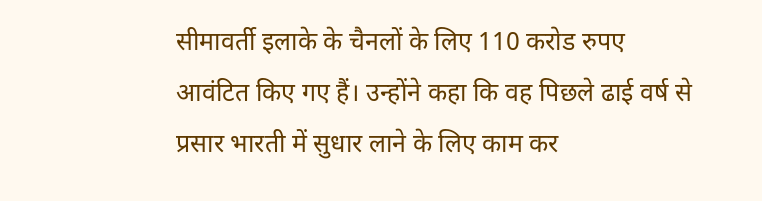सीमावर्ती इलाके के चैनलों के लिए 110 करोड रुपए आवंटित किए गए हैं। उन्होंने कहा कि वह पिछले ढाई वर्ष से प्रसार भारती में सुधार लाने के लिए काम कर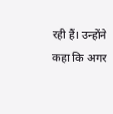रही हैं। उन्होंने कहा कि अगर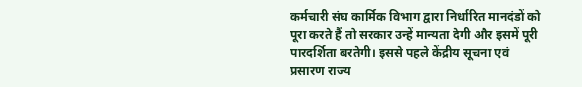कर्मचारी संघ कार्मिक विभाग द्वारा निर्धारित मानदंडों को पूरा करते हैं तो सरकार उन्हें मान्यता देगी और इसमें पूरी पारदर्शिता बरतेगी। इससे पहले केंद्रीय सूचना एवं प्रसारण राज्य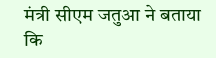मंत्री सीएम जतुआ ने बताया कि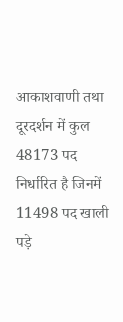आकाशवाणी तथा दूरदर्शन में कुल 48173 पद निर्धारित है जिनमें 11498 पद खाली पड़े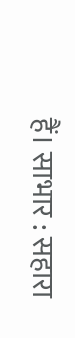हैं। साभार : सहारा